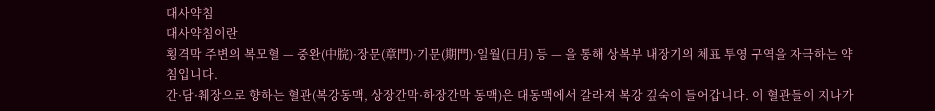대사약침
대사약침이란
횡격막 주변의 복모혈 — 중완(中脘)·장문(章門)·기문(期門)·일월(日月) 등 — 을 통해 상복부 내장기의 체표 투영 구역을 자극하는 약침입니다.
간·담·췌장으로 향하는 혈관(복강동맥, 상장간막·하장간막 동맥)은 대동맥에서 갈라져 복강 깊숙이 들어갑니다. 이 혈관들이 지나가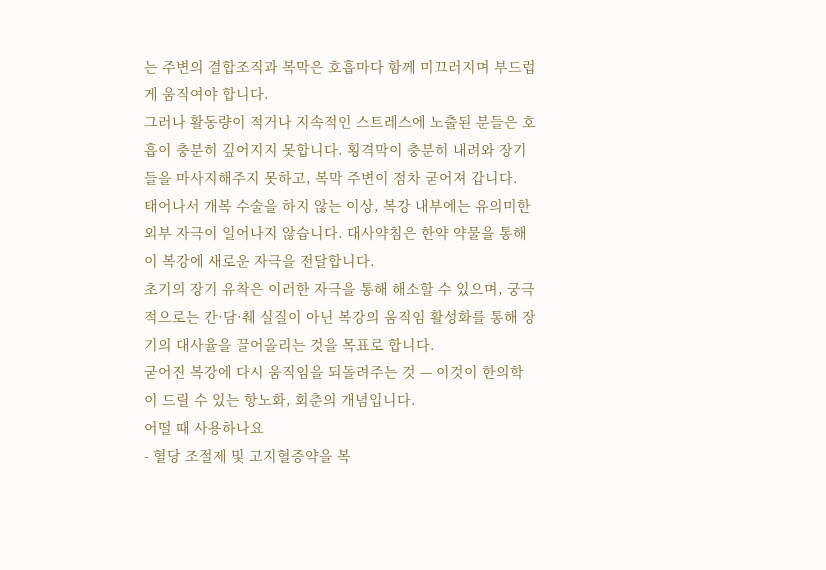는 주변의 결합조직과 복막은 호흡마다 함께 미끄러지며 부드럽게 움직여야 합니다.
그러나 활동량이 적거나 지속적인 스트레스에 노출된 분들은 호흡이 충분히 깊어지지 못합니다. 횡격막이 충분히 내려와 장기들을 마사지해주지 못하고, 복막 주변이 점차 굳어져 갑니다.
태어나서 개복 수술을 하지 않는 이상, 복강 내부에는 유의미한 외부 자극이 일어나지 않습니다. 대사약침은 한약 약물을 통해 이 복강에 새로운 자극을 전달합니다.
초기의 장기 유착은 이러한 자극을 통해 해소할 수 있으며, 궁극적으로는 간·담·췌 실질이 아닌 복강의 움직임 활성화를 통해 장기의 대사율을 끌어올리는 것을 목표로 합니다.
굳어진 복강에 다시 움직임을 되돌려주는 것 — 이것이 한의학이 드릴 수 있는 항노화, 회춘의 개념입니다.
어떨 때 사용하나요
- 혈당 조절제 및 고지혈증약을 복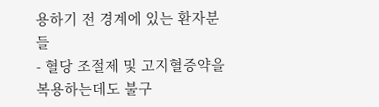용하기 전 경계에 있는 환자분들
- 혈당 조절제 및 고지혈증약을 복용하는데도 불구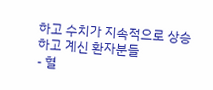하고 수치가 지속적으로 상승하고 계신 환자분들
- 혈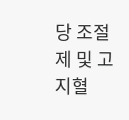당 조절제 및 고지혈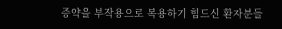증약을 부작용으로 복용하기 힘드신 환자분들